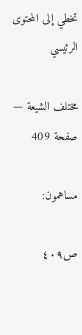تخطي إلى المحتوى الرئيسي

مختلف الشيعة — صفحة 409

مساهمون:

ص٤٠٩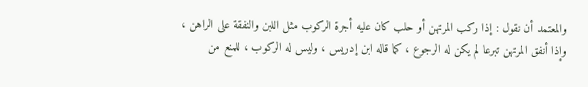والمعتمد أن نقول : إذا ركب المرتهن أو حلب كان عليه أجرة الركوب مثل اللبن والنفقة على الراهن ، وإذا أنفق المرتهن تبرعا لم يكن له الرجوع ، كما قاله ابن إدريس ، وليس له الركوب ، للمنع من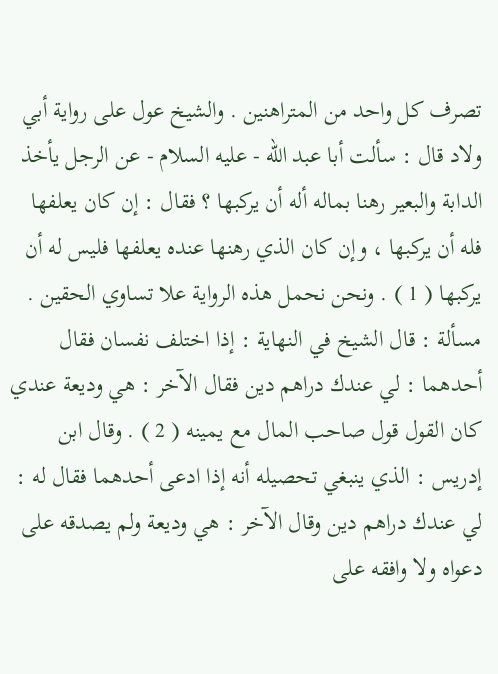تصرف كل واحد من المتراهنين . والشيخ عول على رواية أبي ولاد قال : سألت أبا عبد الله - عليه السلام - عن الرجل يأخذ الدابة والبعير رهنا بماله أله أن يركبها ؟ فقال : إن كان يعلفها فله أن يركبها ، وإن كان الذي رهنها عنده يعلفها فليس له أن يركبها ( 1 ) . ونحن نحمل هذه الرواية علا تساوي الحقين .
مسألة : قال الشيخ في النهاية : إذا اختلف نفسان فقال أحدهما : لي عندك دراهم دين فقال الآخر : هي وديعة عندي كان القول قول صاحب المال مع يمينه ( 2 ) . وقال ابن إدريس : الذي ينبغي تحصيله أنه إذا ادعى أحدهما فقال له : لي عندك دراهم دين وقال الآخر : هي وديعة ولم يصدقه على دعواه ولا وافقه على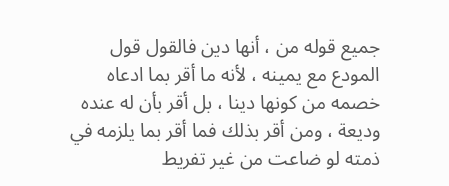جميع قوله من ، أنها دين فالقول قول المودع مع يمينه ، لأنه ما أقر بما ادعاه خصمه من كونها دينا ، بل أقر بأن له عنده وديعة ، ومن أقر بذلك فما أقر بما يلزمه في ذمته لو ضاعت من غير تفريط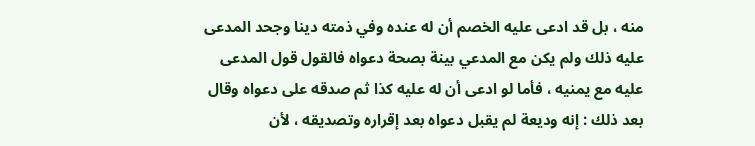منه ، بل قد ادعى عليه الخصم أن له عنده وفي ذمته دينا وجحد المدعى عليه ذلك ولم يكن مع المدعي بينة بصحة دعواه فالقول قول المدعى عليه مع يمنيه ، فأما لو ادعى أن له عليه كذا ثم صدقه على دعواه وقال بعد ذلك : إنه وديعة لم يقبل دعواه بعد إقراره وتصديقه ، لأن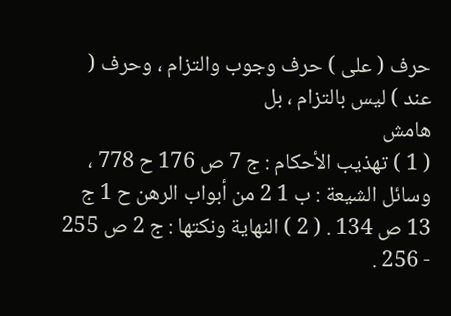حرف ( على ) حرف وجوب والتزام ، وحرف ( عند ) ليس بالتزام ، بل
هامش
( 1 ) تهذيب الأحكام : ج 7 ص 176 ح 778 ، وسائل الشيعة : ب 1 2 من أبواب الرهن ح 1 ج 13 ص 134 . ( 2 ) النهاية ونكتها : ج 2 ص 255 - 256 .